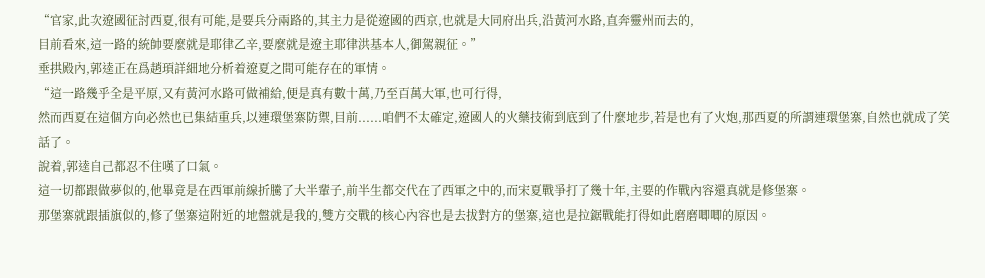“官家,此次遼國征討西夏,很有可能,是要兵分兩路的,其主力是從遼國的西京,也就是大同府出兵,沿黃河水路,直奔靈州而去的,
目前看來,這一路的統帥要麼就是耶律乙辛,要麼就是遼主耶律洪基本人,御駕親征。”
垂拱殿內,郭逵正在爲趙頊詳細地分析着遼夏之間可能存在的軍情。
“這一路幾乎全是平原,又有黃河水路可做補給,便是真有數十萬,乃至百萬大軍,也可行得,
然而西夏在這個方向必然也已集結重兵,以連環堡寨防禦,目前......咱們不太確定,遼國人的火藥技術到底到了什麼地步,若是也有了火炮,那西夏的所謂連環堡寨,自然也就成了笑話了。
說着,郭逵自己都忍不住嘆了口氣。
這一切都跟做夢似的,他畢竟是在西軍前線折騰了大半輩子,前半生都交代在了西軍之中的,而宋夏戰爭打了幾十年,主要的作戰內容還真就是修堡寨。
那堡寨就跟插旗似的,修了堡寨這附近的地盤就是我的,雙方交戰的核心內容也是去拔對方的堡寨,這也是拉鋸戰能打得如此磨磨唧唧的原因。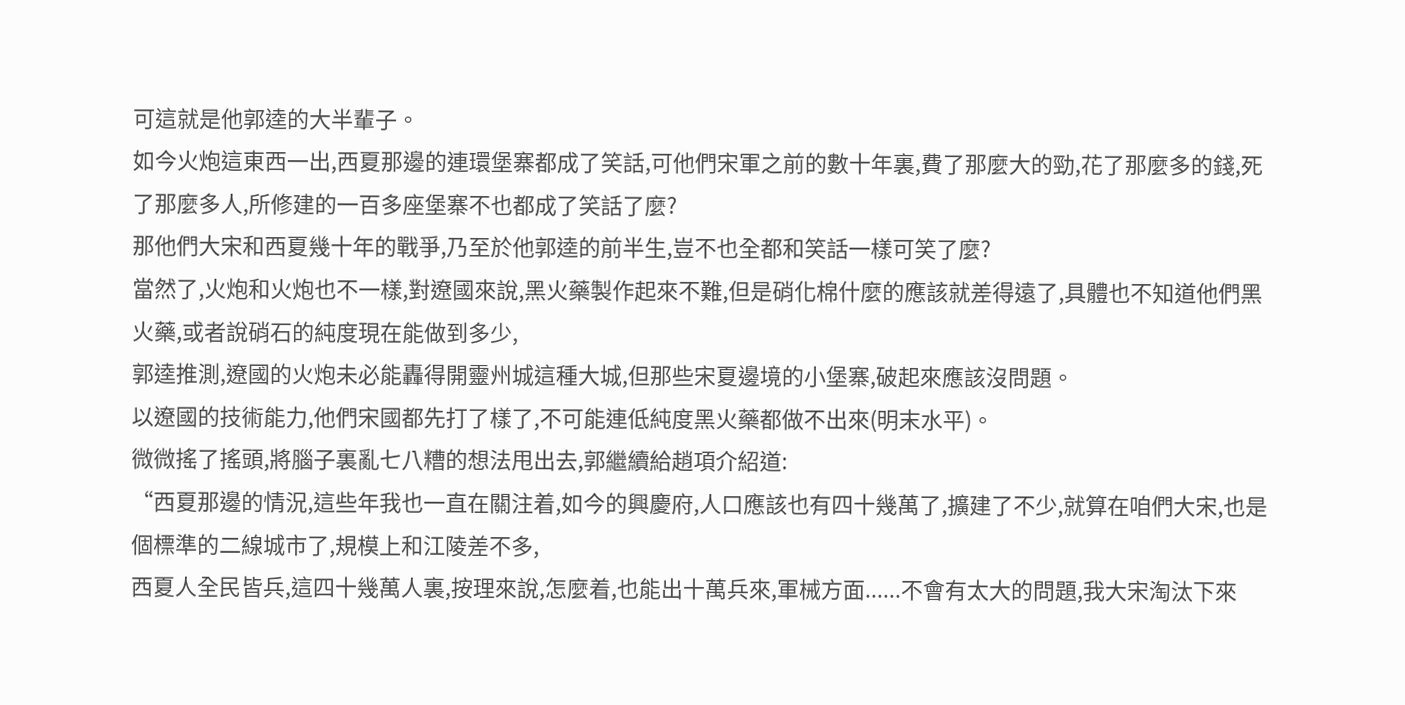可這就是他郭逵的大半輩子。
如今火炮這東西一出,西夏那邊的連環堡寨都成了笑話,可他們宋軍之前的數十年裏,費了那麼大的勁,花了那麼多的錢,死了那麼多人,所修建的一百多座堡寨不也都成了笑話了麼?
那他們大宋和西夏幾十年的戰爭,乃至於他郭逵的前半生,豈不也全都和笑話一樣可笑了麼?
當然了,火炮和火炮也不一樣,對遼國來說,黑火藥製作起來不難,但是硝化棉什麼的應該就差得遠了,具體也不知道他們黑火藥,或者說硝石的純度現在能做到多少,
郭逵推測,遼國的火炮未必能轟得開靈州城這種大城,但那些宋夏邊境的小堡寨,破起來應該沒問題。
以遼國的技術能力,他們宋國都先打了樣了,不可能連低純度黑火藥都做不出來(明末水平)。
微微搖了搖頭,將腦子裏亂七八糟的想法甩出去,郭繼續給趙項介紹道:
“西夏那邊的情況,這些年我也一直在關注着,如今的興慶府,人口應該也有四十幾萬了,擴建了不少,就算在咱們大宋,也是個標準的二線城市了,規模上和江陵差不多,
西夏人全民皆兵,這四十幾萬人裏,按理來說,怎麼着,也能出十萬兵來,軍械方面......不會有太大的問題,我大宋淘汰下來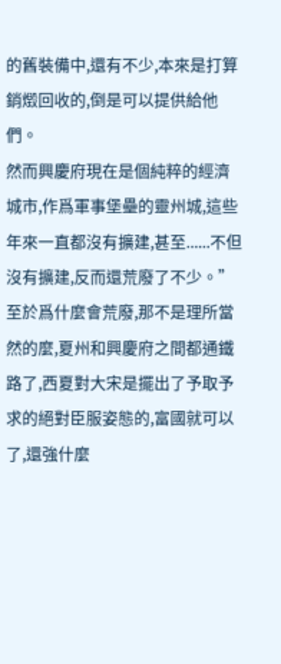的舊裝備中,還有不少,本來是打算銷燬回收的,倒是可以提供給他們。
然而興慶府現在是個純粹的經濟城市,作爲軍事堡壘的靈州城,這些年來一直都沒有擴建,甚至......不但沒有擴建,反而還荒廢了不少。”
至於爲什麼會荒廢,那不是理所當然的麼,夏州和興慶府之間都通鐵路了,西夏對大宋是擺出了予取予求的絕對臣服姿態的,富國就可以了,還強什麼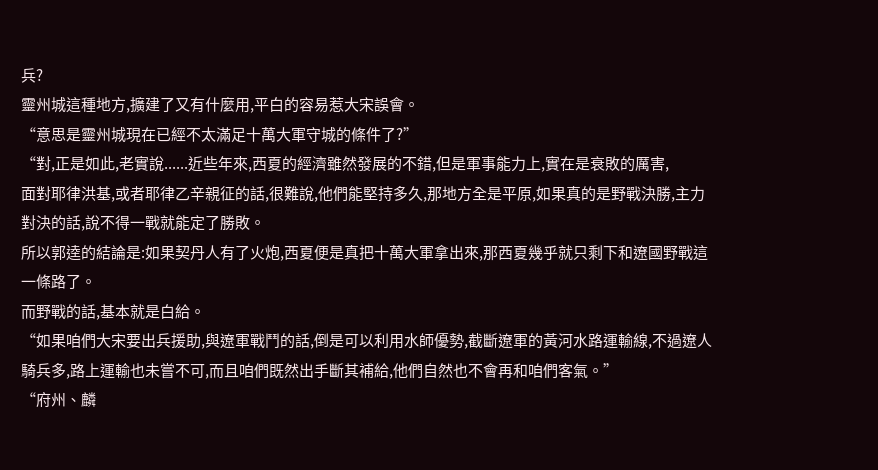兵?
靈州城這種地方,擴建了又有什麼用,平白的容易惹大宋誤會。
“意思是靈州城現在已經不太滿足十萬大軍守城的條件了?”
“對,正是如此,老實說......近些年來,西夏的經濟雖然發展的不錯,但是軍事能力上,實在是衰敗的厲害,
面對耶律洪基,或者耶律乙辛親征的話,很難說,他們能堅持多久,那地方全是平原,如果真的是野戰決勝,主力對決的話,說不得一戰就能定了勝敗。
所以郭逵的結論是:如果契丹人有了火炮,西夏便是真把十萬大軍拿出來,那西夏幾乎就只剩下和遼國野戰這一條路了。
而野戰的話,基本就是白給。
“如果咱們大宋要出兵援助,與遼軍戰鬥的話,倒是可以利用水師優勢,截斷遼軍的黃河水路運輸線,不過遼人騎兵多,路上運輸也未嘗不可,而且咱們既然出手斷其補給,他們自然也不會再和咱們客氣。”
“府州、麟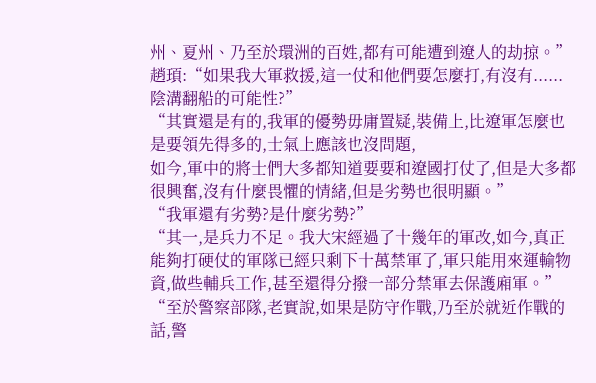州、夏州、乃至於環洲的百姓,都有可能遭到遼人的劫掠。”
趙頊:“如果我大軍救援,這一仗和他們要怎麼打,有沒有......陰溝翻船的可能性?”
“其實還是有的,我軍的優勢毋庸置疑,裝備上,比遼軍怎麼也是要領先得多的,士氣上應該也沒問題,
如今,軍中的將士們大多都知道要要和遼國打仗了,但是大多都很興奮,沒有什麼畏懼的情緒,但是劣勢也很明顯。”
“我軍還有劣勢?是什麼劣勢?”
“其一,是兵力不足。我大宋經過了十幾年的軍改,如今,真正能夠打硬仗的軍隊已經只剩下十萬禁軍了,軍只能用來運輸物資,做些輔兵工作,甚至還得分撥一部分禁軍去保護廂軍。”
“至於警察部隊,老實說,如果是防守作戰,乃至於就近作戰的話,警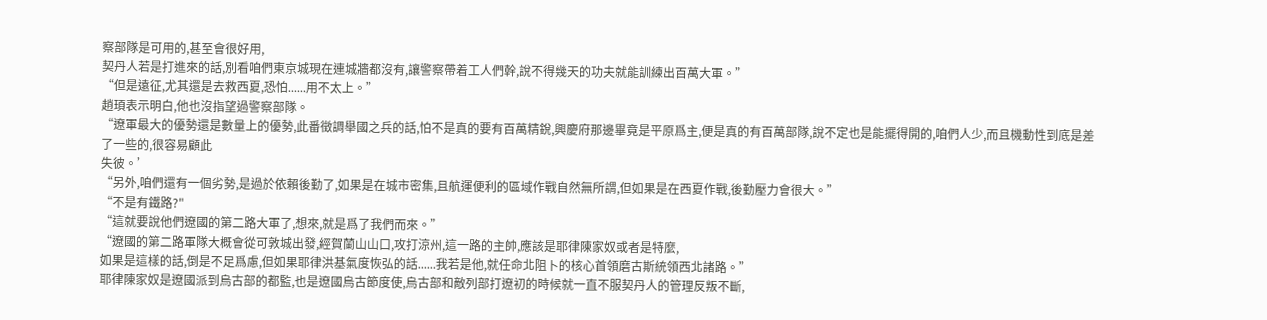察部隊是可用的,甚至會很好用,
契丹人若是打進來的話,別看咱們東京城現在連城牆都沒有,讓警察帶着工人們幹,說不得幾天的功夫就能訓練出百萬大軍。”
“但是遠征,尤其還是去救西夏,恐怕......用不太上。”
趙頊表示明白,他也沒指望過警察部隊。
“遼軍最大的優勢還是數量上的優勢,此番徵調舉國之兵的話,怕不是真的要有百萬精銳,興慶府那邊畢竟是平原爲主,便是真的有百萬部隊,說不定也是能擺得開的,咱們人少,而且機動性到底是差了一些的,很容易顧此
失彼。’
“另外,咱們還有一個劣勢,是過於依賴後勤了,如果是在城市密集,且航運便利的區域作戰自然無所謂,但如果是在西夏作戰,後勤壓力會很大。”
“不是有鐵路?"
“這就要說他們遼國的第二路大軍了,想來,就是爲了我們而來。”
“遼國的第二路軍隊大概會從可敦城出發,經賀蘭山山口,攻打涼州,這一路的主帥,應該是耶律陳家奴或者是特麼,
如果是這樣的話,倒是不足爲慮,但如果耶律洪基氣度恢弘的話......我若是他,就任命北阻卜的核心首領磨古斯統領西北諸路。”
耶律陳家奴是遼國派到烏古部的都監,也是遼國烏古節度使,烏古部和敵列部打遼初的時候就一直不服契丹人的管理反叛不斷,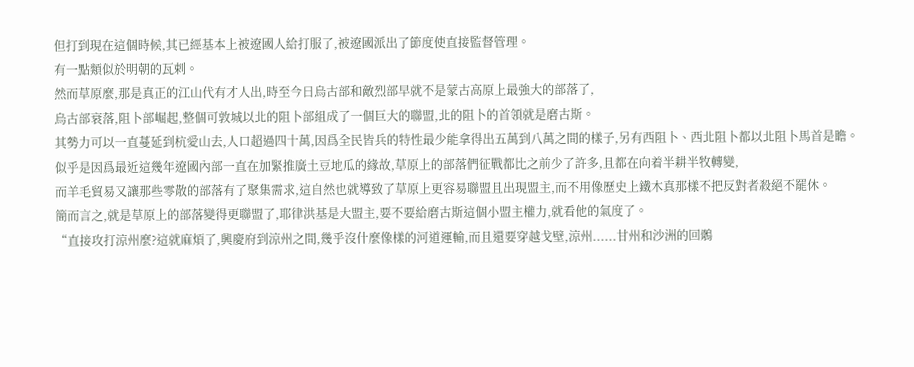但打到現在這個時候,其已經基本上被遼國人給打服了,被遼國派出了節度使直接監督管理。
有一點類似於明朝的瓦剌。
然而草原麼,那是真正的江山代有才人出,時至今日烏古部和敵烈部早就不是蒙古高原上最強大的部落了,
烏古部衰落,阻卜部崛起,整個可敦城以北的阻卜部組成了一個巨大的聯盟,北的阻卜的首領就是磨古斯。
其勢力可以一直蔓延到杭愛山去,人口超過四十萬,因爲全民皆兵的特性最少能拿得出五萬到八萬之間的樣子,另有西阻卜、西北阻卜都以北阻卜馬首是瞻。
似乎是因爲最近這幾年遼國內部一直在加緊推廣土豆地瓜的緣故,草原上的部落們征戰都比之前少了許多,且都在向着半耕半牧轉變,
而羊毛貿易又讓那些零散的部落有了聚集需求,這自然也就導致了草原上更容易聯盟且出現盟主,而不用像歷史上鐵木真那樣不把反對者殺絕不罷休。
簡而言之,就是草原上的部落變得更聯盟了,耶律洪基是大盟主,要不要給磨古斯這個小盟主權力,就看他的氣度了。
“直接攻打涼州麼?這就麻煩了,興慶府到涼州之間,幾乎沒什麼像樣的河道運輸,而且還要穿越戈壁,涼州......甘州和沙洲的回鶻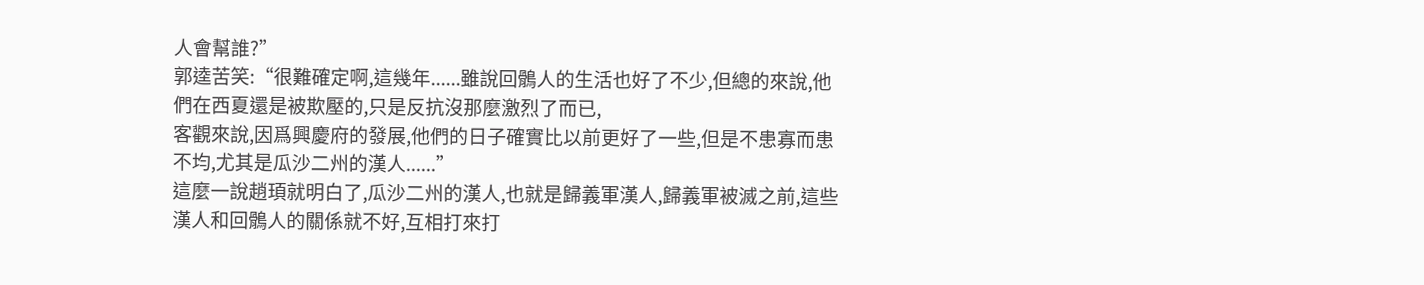人會幫誰?”
郭逵苦笑:“很難確定啊,這幾年......雖說回鶻人的生活也好了不少,但總的來說,他們在西夏還是被欺壓的,只是反抗沒那麼激烈了而已,
客觀來說,因爲興慶府的發展,他們的日子確實比以前更好了一些,但是不患寡而患不均,尤其是瓜沙二州的漢人......”
這麼一說趙頊就明白了,瓜沙二州的漢人,也就是歸義軍漢人,歸義軍被滅之前,這些漢人和回鶻人的關係就不好,互相打來打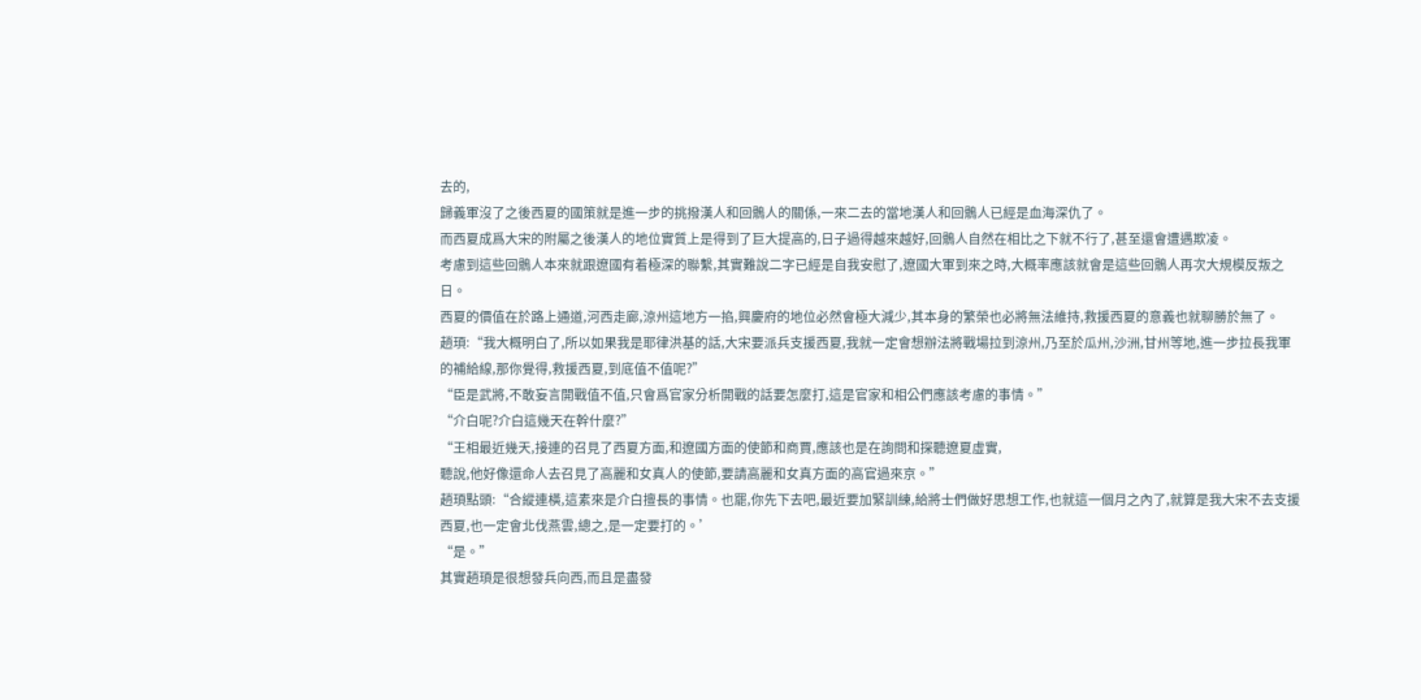去的,
歸義軍沒了之後西夏的國策就是進一步的挑撥漢人和回鶻人的關係,一來二去的當地漢人和回鶻人已經是血海深仇了。
而西夏成爲大宋的附屬之後漢人的地位實質上是得到了巨大提高的,日子過得越來越好,回鶻人自然在相比之下就不行了,甚至還會遭遇欺凌。
考慮到這些回鶻人本來就跟遼國有着極深的聯繫,其實難說二字已經是自我安慰了,遼國大軍到來之時,大概率應該就會是這些回鶻人再次大規模反叛之日。
西夏的價值在於路上通道,河西走廊,涼州這地方一掐,興慶府的地位必然會極大減少,其本身的繁榮也必將無法維持,救援西夏的意義也就聊勝於無了。
趙頊:“我大概明白了,所以如果我是耶律洪基的話,大宋要派兵支援西夏,我就一定會想辦法將戰場拉到涼州,乃至於瓜州,沙洲,甘州等地,進一步拉長我軍的補給線,那你覺得,救援西夏,到底值不值呢?”
“臣是武將,不敢妄言開戰值不值,只會爲官家分析開戰的話要怎麼打,這是官家和相公們應該考慮的事情。”
“介白呢?介白這幾天在幹什麼?”
“王相最近幾天,接連的召見了西夏方面,和遼國方面的使節和商賈,應該也是在詢問和探聽遼夏虛實,
聽說,他好像還命人去召見了高麗和女真人的使節,要請高麗和女真方面的高官過來京。”
趙頊點頭:“合縱連橫,這素來是介白擅長的事情。也罷,你先下去吧,最近要加緊訓練,給將士們做好思想工作,也就這一個月之內了,就算是我大宋不去支援西夏,也一定會北伐燕雲,總之,是一定要打的。’
“是。”
其實趙頊是很想發兵向西,而且是盡發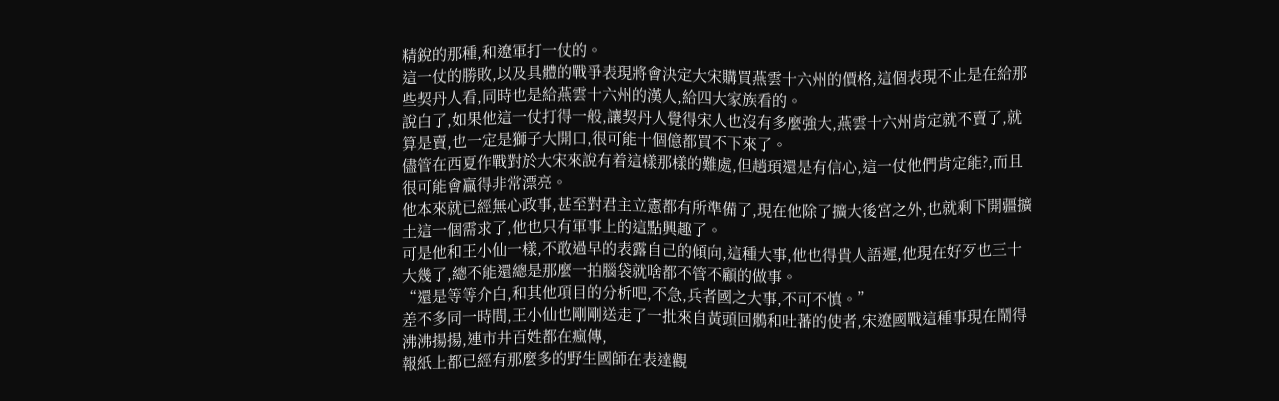精銳的那種,和遼軍打一仗的。
這一仗的勝敗,以及具體的戰爭表現將會決定大宋購買燕雲十六州的價格,這個表現不止是在給那些契丹人看,同時也是給燕雲十六州的漢人,給四大家族看的。
說白了,如果他這一仗打得一般,讓契丹人覺得宋人也沒有多麼強大,燕雲十六州肯定就不賣了,就算是賣,也一定是獅子大開口,很可能十個億都買不下來了。
儘管在西夏作戰對於大宋來說有着這樣那樣的難處,但趙頊還是有信心,這一仗他們肯定能?,而且很可能會贏得非常漂亮。
他本來就已經無心政事,甚至對君主立憲都有所準備了,現在他除了擴大後宮之外,也就剩下開疆擴土這一個需求了,他也只有軍事上的這點興趣了。
可是他和王小仙一樣,不敢過早的表露自己的傾向,這種大事,他也得貴人語遲,他現在好歹也三十大幾了,總不能還總是那麼一拍腦袋就啥都不管不顧的做事。
“還是等等介白,和其他項目的分析吧,不急,兵者國之大事,不可不慎。”
差不多同一時間,王小仙也剛剛送走了一批來自黃頭回鶻和吐蕃的使者,宋遼國戰這種事現在鬧得沸沸揚揚,連市井百姓都在瘋傳,
報紙上都已經有那麼多的野生國師在表達觀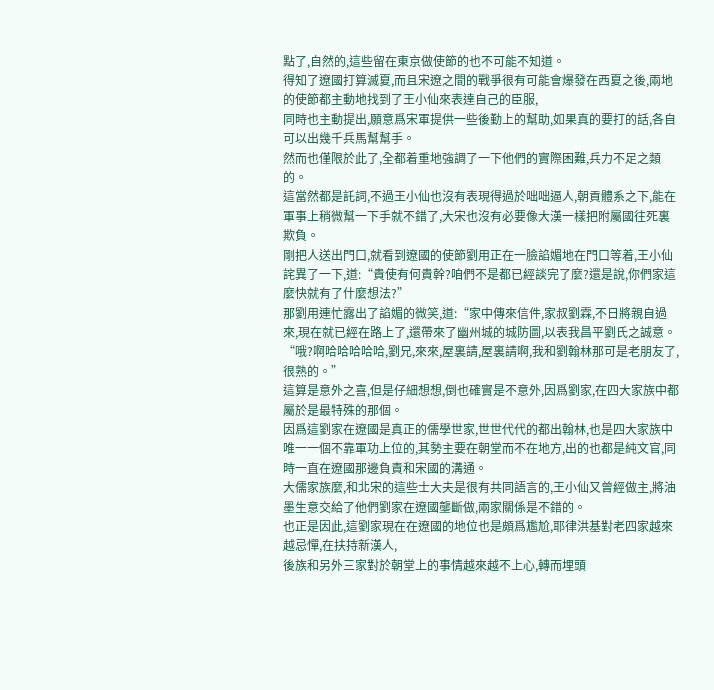點了,自然的,這些留在東京做使節的也不可能不知道。
得知了遼國打算滅夏,而且宋遼之間的戰爭很有可能會爆發在西夏之後,兩地的使節都主動地找到了王小仙來表達自己的臣服,
同時也主動提出,願意爲宋軍提供一些後勤上的幫助,如果真的要打的話,各自可以出幾千兵馬幫幫手。
然而也僅限於此了,全都着重地強調了一下他們的實際困難,兵力不足之類的。
這當然都是託詞,不過王小仙也沒有表現得過於咄咄逼人,朝貢體系之下,能在軍事上稍微幫一下手就不錯了,大宋也沒有必要像大漢一樣把附屬國往死裏欺負。
剛把人送出門口,就看到遼國的使節劉用正在一臉諂媚地在門口等着,王小仙詫異了一下,道:“貴使有何貴幹?咱們不是都已經談完了麼?還是說,你們家這麼快就有了什麼想法?”
那劉用連忙露出了諂媚的微笑,道:“家中傳來信件,家叔劉霖,不日將親自過來,現在就已經在路上了,還帶來了幽州城的城防圖,以表我昌平劉氏之誠意。
“哦?啊哈哈哈哈哈,劉兄,來來,屋裏請,屋裏請啊,我和劉翰林那可是老朋友了,很熟的。”
這算是意外之喜,但是仔細想想,倒也確實是不意外,因爲劉家,在四大家族中都屬於是最特殊的那個。
因爲這劉家在遼國是真正的儒學世家,世世代代的都出翰林,也是四大家族中唯一一個不靠軍功上位的,其勢主要在朝堂而不在地方,出的也都是純文官,同時一直在遼國那邊負責和宋國的溝通。
大儒家族麼,和北宋的這些士大夫是很有共同語言的,王小仙又曾經做主,將油墨生意交給了他們劉家在遼國壟斷做,兩家關係是不錯的。
也正是因此,這劉家現在在遼國的地位也是頗爲尷尬,耶律洪基對老四家越來越忌憚,在扶持新漢人,
後族和另外三家對於朝堂上的事情越來越不上心,轉而埋頭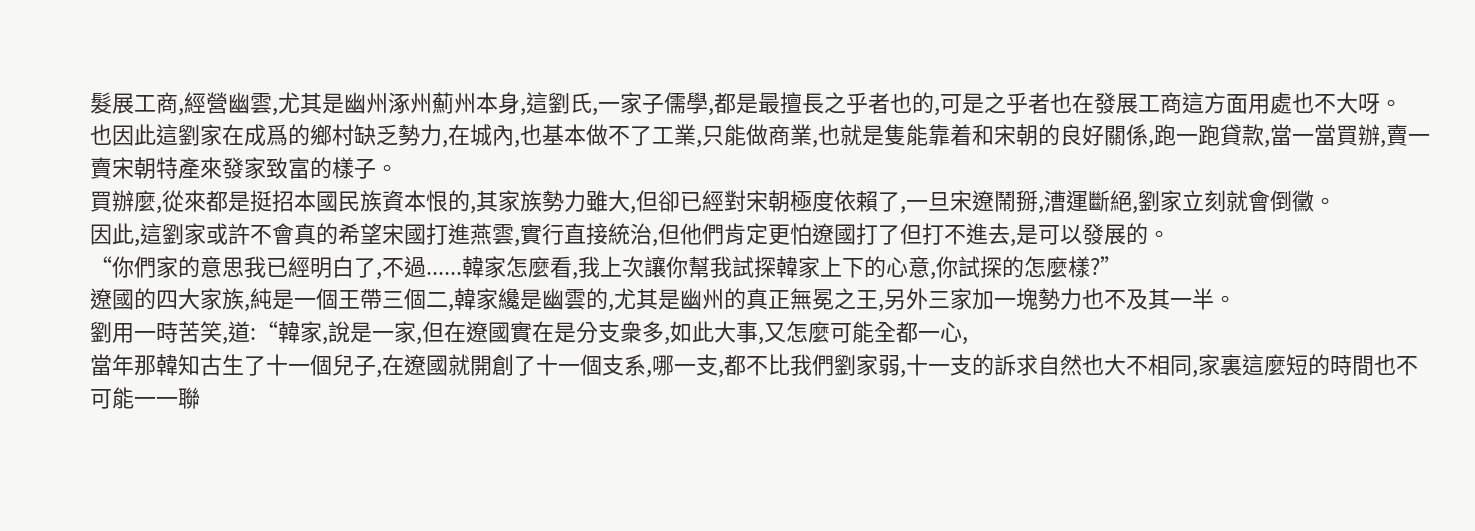髮展工商,經營幽雲,尤其是幽州涿州薊州本身,這劉氏,一家子儒學,都是最擅長之乎者也的,可是之乎者也在發展工商這方面用處也不大呀。
也因此這劉家在成爲的鄉村缺乏勢力,在城內,也基本做不了工業,只能做商業,也就是隻能靠着和宋朝的良好關係,跑一跑貸款,當一當買辦,賣一賣宋朝特產來發家致富的樣子。
買辦麼,從來都是挺招本國民族資本恨的,其家族勢力雖大,但卻已經對宋朝極度依賴了,一旦宋遼鬧掰,漕運斷絕,劉家立刻就會倒黴。
因此,這劉家或許不會真的希望宋國打進燕雲,實行直接統治,但他們肯定更怕遼國打了但打不進去,是可以發展的。
“你們家的意思我已經明白了,不過......韓家怎麼看,我上次讓你幫我試探韓家上下的心意,你試探的怎麼樣?”
遼國的四大家族,純是一個王帶三個二,韓家纔是幽雲的,尤其是幽州的真正無冕之王,另外三家加一塊勢力也不及其一半。
劉用一時苦笑,道:“韓家,說是一家,但在遼國實在是分支衆多,如此大事,又怎麼可能全都一心,
當年那韓知古生了十一個兒子,在遼國就開創了十一個支系,哪一支,都不比我們劉家弱,十一支的訴求自然也大不相同,家裏這麼短的時間也不可能一一聯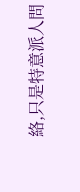絡,只是特意派人問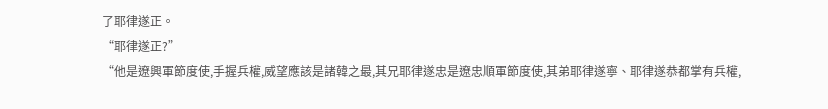了耶律遂正。
“耶律遂正?”
“他是遼興軍節度使,手握兵權,威望應該是諸韓之最,其兄耶律遂忠是遼忠順軍節度使,其弟耶律遂寧、耶律遂恭都掌有兵權,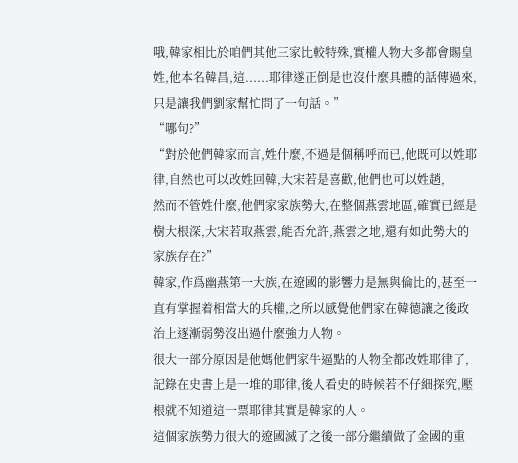哦,韓家相比於咱們其他三家比較特殊,實權人物大多都會賜皇姓,他本名韓昌,這......耶律遂正倒是也沒什麼具體的話傳過來,只是讓我們劉家幫忙問了一句話。”
“哪句?”
“對於他們韓家而言,姓什麼,不過是個稱呼而已,他既可以姓耶律,自然也可以改姓回韓,大宋若是喜歡,他們也可以姓趙,
然而不管姓什麼,他們家家族勢大,在整個燕雲地區,確實已經是樹大根深,大宋若取燕雲,能否允許,燕雲之地,還有如此勢大的家族存在?”
韓家,作爲幽燕第一大族,在遼國的影響力是無與倫比的,甚至一直有掌握着相當大的兵權,之所以感覺他們家在韓德讓之後政治上逐漸弱勢沒出過什麼強力人物。
很大一部分原因是他媽他們家牛逼點的人物全都改姓耶律了,記錄在史書上是一堆的耶律,後人看史的時候若不仔細探究,壓根就不知道這一票耶律其實是韓家的人。
這個家族勢力很大的遼國滅了之後一部分繼續做了金國的重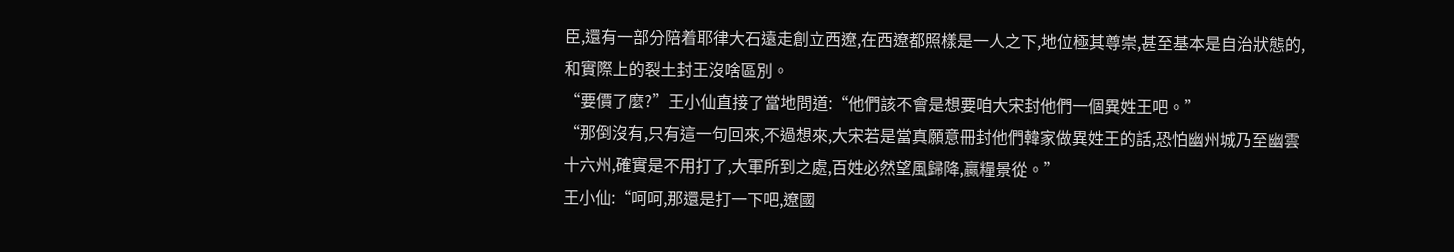臣,還有一部分陪着耶律大石遠走創立西遼,在西遼都照樣是一人之下,地位極其尊崇,甚至基本是自治狀態的,和實際上的裂土封王沒啥區別。
“要價了麼?”王小仙直接了當地問道:“他們該不會是想要咱大宋封他們一個異姓王吧。”
“那倒沒有,只有這一句回來,不過想來,大宋若是當真願意冊封他們韓家做異姓王的話,恐怕幽州城乃至幽雲十六州,確實是不用打了,大軍所到之處,百姓必然望風歸降,贏糧景從。”
王小仙:“呵呵,那還是打一下吧,遼國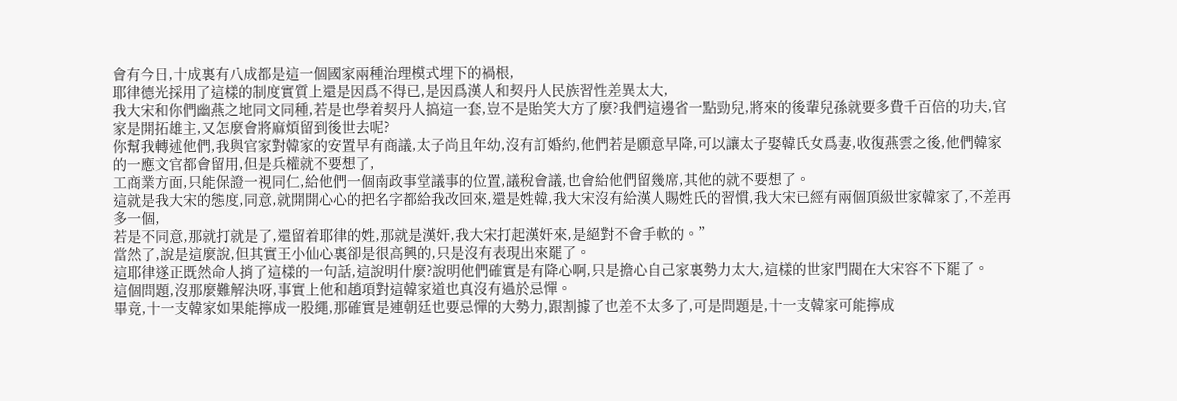會有今日,十成裏有八成都是這一個國家兩種治理模式埋下的禍根,
耶律德光採用了這樣的制度實質上還是因爲不得已,是因爲漢人和契丹人民族習性差異太大,
我大宋和你們幽燕之地同文同種,若是也學着契丹人搞這一套,豈不是貽笑大方了麼?我們這邊省一點勁兒,將來的後輩兒孫就要多費千百倍的功夫,官家是開拓雄主,又怎麼會將麻煩留到後世去呢?
你幫我轉述他們,我與官家對韓家的安置早有商議,太子尚且年幼,沒有訂婚約,他們若是願意早降,可以讓太子娶韓氏女爲妻,收復燕雲之後,他們韓家的一應文官都會留用,但是兵權就不要想了,
工商業方面,只能保證一視同仁,給他們一個南政事堂議事的位置,議稅會議,也會給他們留幾席,其他的就不要想了。
這就是我大宋的態度,同意,就開開心心的把名字都給我改回來,還是姓韓,我大宋沒有給漢人賜姓氏的習慣,我大宋已經有兩個頂級世家韓家了,不差再多一個,
若是不同意,那就打就是了,還留着耶律的姓,那就是漢奸,我大宋打起漢奸來,是絕對不會手軟的。”
當然了,說是這麼說,但其實王小仙心裏卻是很高興的,只是沒有表現出來罷了。
這耶律遂正既然命人捎了這樣的一句話,這說明什麼?說明他們確實是有降心啊,只是擔心自己家裏勢力太大,這樣的世家門閥在大宋容不下罷了。
這個問題,沒那麼難解決呀,事實上他和趙項對這韓家道也真沒有過於忌憚。
畢竟,十一支韓家如果能擰成一股繩,那確實是連朝廷也要忌憚的大勢力,跟割據了也差不太多了,可是問題是,十一支韓家可能擰成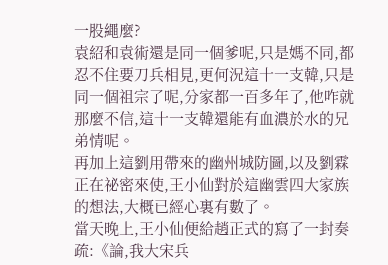一股繩麼?
袁紹和袁術還是同一個爹呢,只是媽不同,都忍不住要刀兵相見,更何況這十一支韓,只是同一個祖宗了呢,分家都一百多年了,他咋就那麼不信,這十一支韓還能有血濃於水的兄弟情呢。
再加上這劉用帶來的幽州城防圖,以及劉霖正在祕密來使,王小仙對於這幽雲四大家族的想法,大概已經心裏有數了。
當天晚上,王小仙便給趙正式的寫了一封奏疏:《論,我大宋兵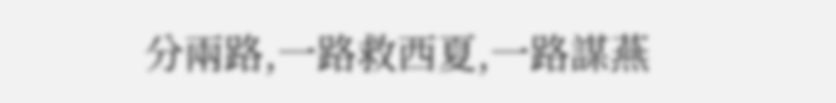分兩路,一路救西夏,一路謀燕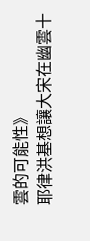雲的可能性》
耶律洪基想讓大宋在幽雲十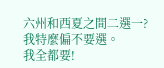六州和西夏之間二選一?
我特麼偏不要選。
我全都要!